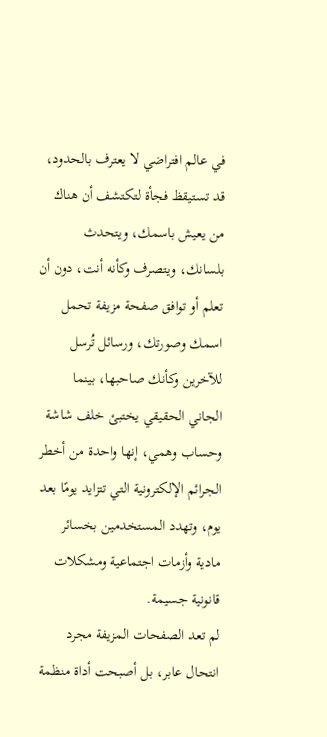في عالم افتراضي لا يعترف بالحدود، قد تستيقظ فجأة لتكتشف أن هناك من يعيش باسمك، ويتحدث بلسانك، ويتصرف وكأنه أنت، دون أن تعلم أو توافق صفحة مزيفة تحمل اسمك وصورتك، ورسائل تُرسل للآخرين وكأنك صاحبها، بينما الجاني الحقيقي يختبئ خلف شاشة وحساب وهمي، إنها واحدة من أخطر الجرائم الإلكترونية التي تتزايد يومًا بعد يوم، وتهدد المستخدمين بخسائر مادية وأزمات اجتماعية ومشكلات قانونية جسيمة.
لم تعد الصفحات المزيفة مجرد انتحال عابر، بل أصبحت أداة منظمة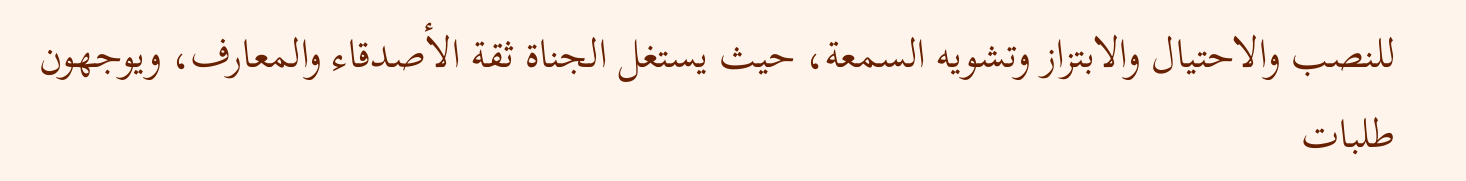للنصب والاحتيال والابتزاز وتشويه السمعة، حيث يستغل الجناة ثقة الأصدقاء والمعارف، ويوجهون طلبات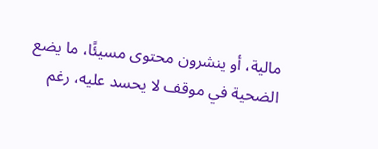مالية، أو ينشرون محتوى مسيئًا، ما يضع الضحية في موقف لا يحسد عليه، رغم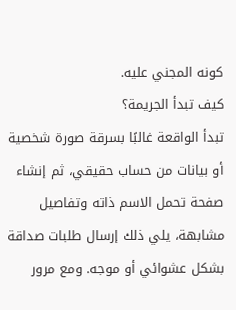كونه المجني عليه.
كيف تبدأ الجريمة؟
تبدأ الواقعة غالبًا بسرقة صورة شخصية أو بيانات من حساب حقيقي، ثم إنشاء صفحة تحمل الاسم ذاته وتفاصيل مشابهة، يلي ذلك إرسال طلبات صداقة بشكل عشوائي أو موجه. ومع مرور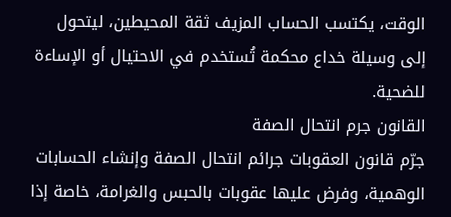الوقت، يكتسب الحساب المزيف ثقة المحيطين، ليتحول إلى وسيلة خداع محكمة تُستخدم في الاحتيال أو الإساءة للضحية.
القانون جرم انتحال الصفة
جرّم قانون العقوبات جرائم انتحال الصفة وإنشاء الحسابات الوهمية، وفرض عليها عقوبات بالحبس والغرامة، خاصة إذا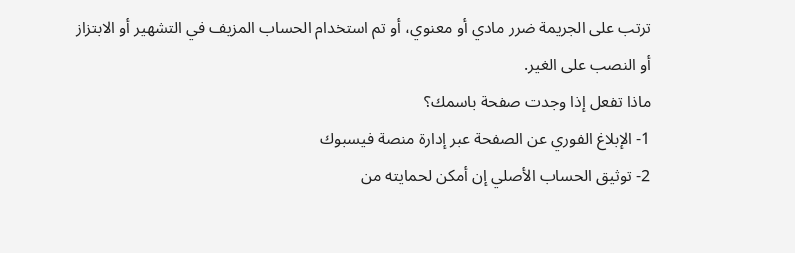ترتب على الجريمة ضرر مادي أو معنوي، أو تم استخدام الحساب المزيف في التشهير أو الابتزاز أو النصب على الغير.
ماذا تفعل إذا وجدت صفحة باسمك؟
1- الإبلاغ الفوري عن الصفحة عبر إدارة منصة فيسبوك
2- توثيق الحساب الأصلي إن أمكن لحمايته من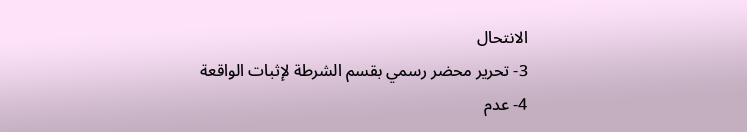الانتحال
3- تحرير محضر رسمي بقسم الشرطة لإثبات الواقعة
4- عدم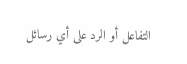التفاعل أو الرد على أي رسائل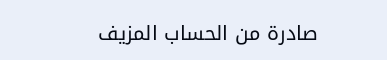صادرة من الحساب المزيف